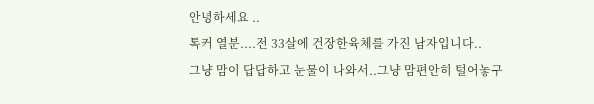안녕하세요 ..
톡커 열분....전 33살에 건장한육체를 가진 남자입니다..
그냥 맘이 답답하고 눈물이 나와서..그냥 맘편안히 털어놓구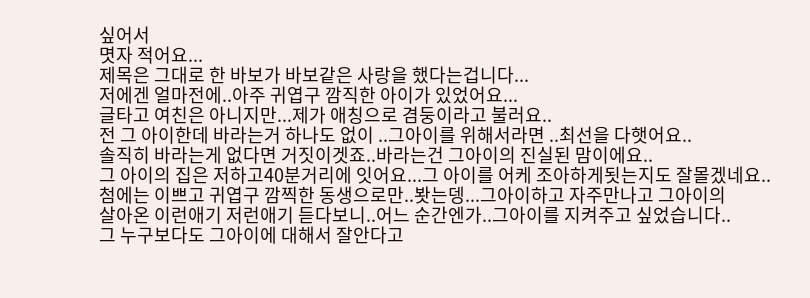싶어서
몃자 적어요...
제목은 그대로 한 바보가 바보같은 사랑을 했다는겁니다...
저에겐 얼마전에..아주 귀엽구 깜직한 아이가 있었어요...
글타고 여친은 아니지만...제가 애칭으로 겸둥이라고 불러요..
전 그 아이한데 바라는거 하나도 없이 ..그아이를 위해서라면 ..최선을 다햇어요..
솔직히 바라는게 없다면 거짓이겟죠..바라는건 그아이의 진실된 맘이에요..
그 아이의 집은 저하고40분거리에 잇어요...그 아이를 어케 조아하게됫는지도 잘몰겠네요..
첨에는 이쁘고 귀엽구 깜찍한 동생으로만..봣는뎅...그아이하고 자주만나고 그아이의
살아온 이런애기 저런애기 듣다보니..어느 순간엔가..그아이를 지켜주고 싶었습니다..
그 누구보다도 그아이에 대해서 잘안다고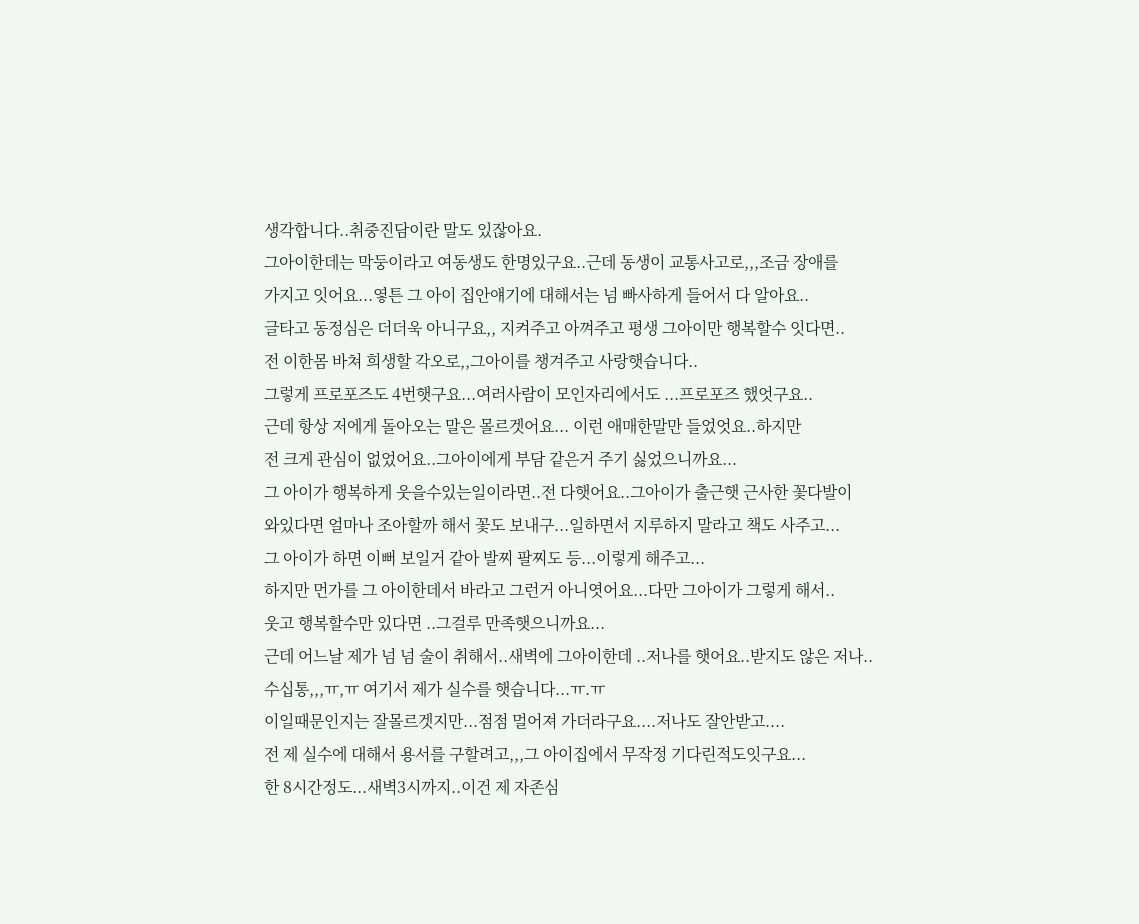생각합니다..취중진담이란 말도 있잖아요.
그아이한데는 막둥이라고 여동생도 한명있구요..근데 동생이 교통사고로,,,조금 장애를
가지고 잇어요...옇튼 그 아이 집안얘기에 대해서는 넘 빠사하게 들어서 다 알아요..
글타고 동정심은 더더욱 아니구요,, 지켜주고 아껴주고 평생 그아이만 행복할수 잇다면..
전 이한몸 바쳐 희생할 각오로,,그아이를 챙겨주고 사랑햇습니다..
그렇게 프로포즈도 4번햇구요...여러사람이 모인자리에서도 ...프로포즈 했엇구요..
근데 항상 저에게 돌아오는 말은 몰르겟어요... 이런 애매한말만 들었엇요..하지만
전 크게 관심이 없었어요..그아이에게 부담 같은거 주기 싫었으니까요...
그 아이가 행복하게 웃을수있는일이라면..전 다햇어요..그아이가 출근햇 근사한 꽃다발이
와있다면 얼마나 조아할까 해서 꽃도 보내구...일하면서 지루하지 말라고 책도 사주고...
그 아이가 하면 이뻐 보일거 같아 발찌 팔찌도 등...이렇게 해주고...
하지만 먼가를 그 아이한데서 바라고 그런거 아니엿어요...다만 그아이가 그렇게 해서..
웃고 행복할수만 있다면 ..그걸루 만족햇으니까요...
근데 어느날 제가 넘 넘 술이 취해서..새벽에 그아이한데 ..저나를 햇어요..받지도 않은 저나..
수십통,,,ㅠ,ㅠ 여기서 제가 실수를 햇습니다...ㅠ.ㅠ
이일때문인지는 잘몰르겟지만...점점 멀어져 가더라구요....저나도 잘안받고....
전 제 실수에 대해서 용서를 구할려고,,,그 아이집에서 무작정 기다린적도잇구요...
한 8시간정도...새벽3시까지..이건 제 자존심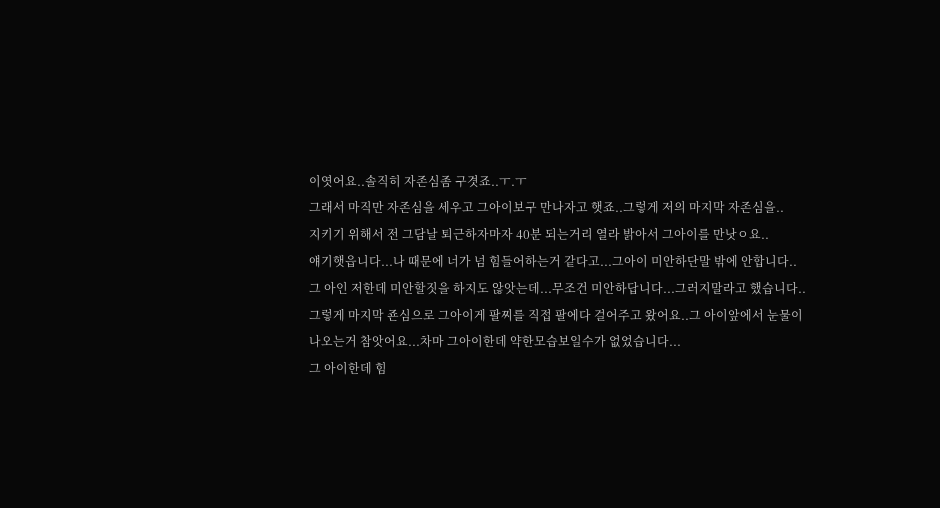이엿어요..솔직히 자존심좀 구겻죠..ㅜ.ㅜ
그래서 마직만 자존심을 세우고 그아이보구 만나자고 햇죠..그렇게 저의 마지막 자존심을..
지키기 위해서 전 그담날 퇴근하자마자 40분 되는거리 열라 밝아서 그아이를 만낫ㅇ요..
얘기햇읍니다...나 때문에 너가 넘 힘들어하는거 같다고...그아이 미안하단말 밖에 안합니다..
그 아인 저한데 미안할짓을 하지도 않앗는데...무조건 미안하답니다...그러지말라고 했습니다..
그렇게 마지막 죤심으로 그아이게 팔찌를 직접 팔에다 걸어주고 왔어요..그 아이앞에서 눈물이
나오는거 참앗어요...차마 그아이한데 약한모습보일수가 없었습니다...
그 아이한데 힘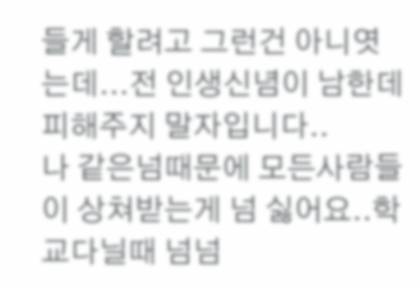들게 할려고 그런건 아니엿는데...전 인생신념이 남한데 피해주지 말자입니다..
나 같은넘때문에 모든사람들이 상쳐받는게 넘 싫어요..학교다닐때 넘넘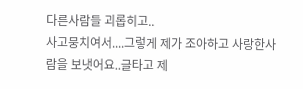다른사람들 괴롭히고..
사고뭉치여서....그렇게 제가 조아하고 사랑한사람을 보냇어요..글타고 제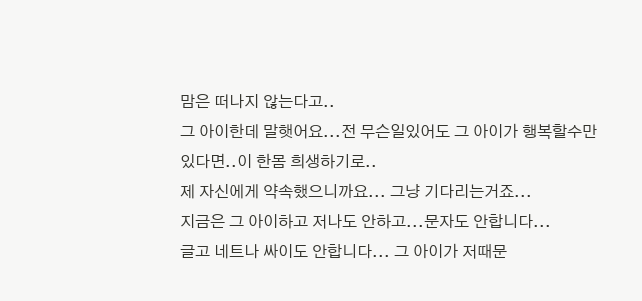맘은 떠나지 않는다고..
그 아이한데 말햇어요...전 무슨일있어도 그 아이가 행복할수만 있다면..이 한몸 희생하기로..
제 자신에게 약속했으니까요... 그냥 기다리는거죠...
지금은 그 아이하고 저나도 안하고...문자도 안합니다...
글고 네트나 싸이도 안합니다... 그 아이가 저때문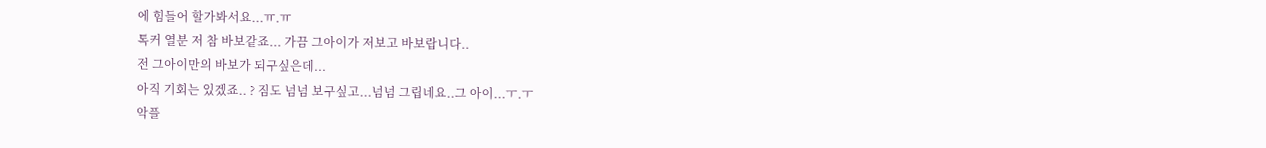에 힘들어 할가봐서요...ㅠ.ㅠ
톡커 열분 저 참 바보같죠... 가끔 그아이가 저보고 바보랍니다..
전 그아이만의 바보가 되구싶은데...
아직 기회는 있겠죠.. ? 짐도 넘넘 보구싶고...넘넘 그립네요..그 아이...ㅜ.ㅜ
악플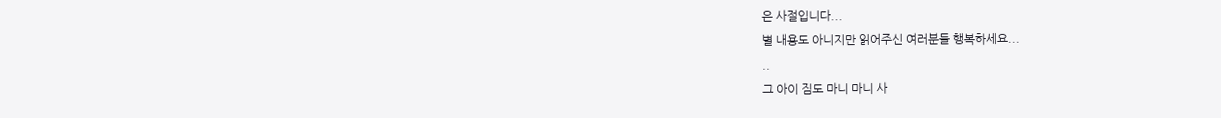은 사절입니다...
별 내용도 아니지만 읽어주신 여러분들 행복하세요...
..
그 아이 짐도 마니 마니 사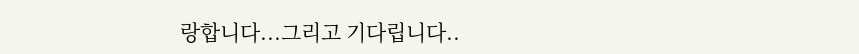랑합니다...그리고 기다립니다..